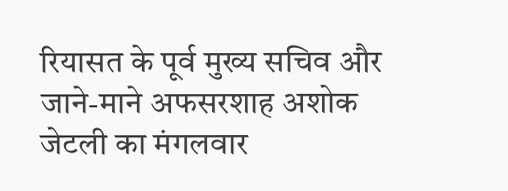रियासत के पूर्व मुख्य सचिव और जाने-माने अफसरशाह अशोक जेटली का मंगलवार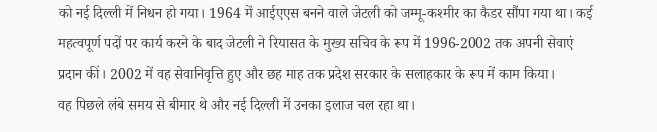को नई दिल्ली में निधन हो गया। 1964 में आईएएस बनने वाले जेटली को जम्मू-कश्मीर का कैडर सौंपा गया था। कई महत्वपूर्ण पदों पर कार्य करने के बाद जेटली ने रियासत के मुख्य सचिव के रूप में 1996-2002 तक अपनी सेवाएं प्रदान कीं। 2002 में वह सेवानिवृत्ति हुए और छह माह तक प्रदेश सरकार के सलाहकार के रूप में काम किया।
वह पिछले लंबे समय से बीमार थे और नई दिल्ली में उनका इलाज चल रहा था।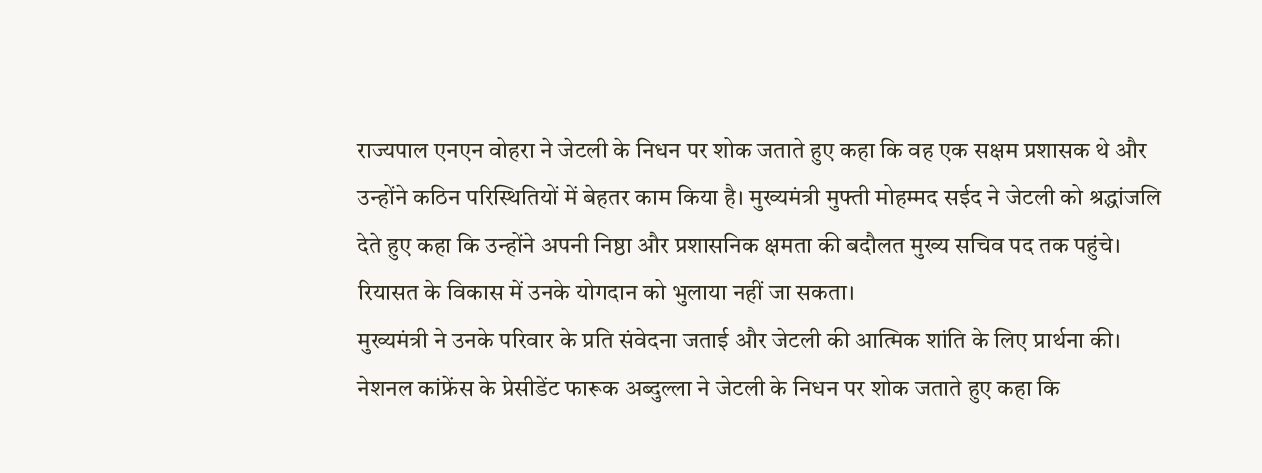राज्यपाल एनएन वोहरा ने जेटली के निधन पर शोक जताते हुए कहा कि वह एक सक्षम प्रशासक थे और उन्होंने कठिन परिस्थितियों में बेहतर काम किया है। मुख्यमंत्री मुफ्ती मोहम्मद सईद ने जेटली को श्रद्धांजलि देते हुए कहा कि उन्होंने अपनी निष्ठा और प्रशासनिक क्षमता की बदौलत मुख्य सचिव पद तक पहुंचे। रियासत के विकास में उनके योगदान को भुलाया नहीं जा सकता।
मुख्यमंत्री ने उनके परिवार के प्रति संवेदना जताई और जेटली की आत्मिक शांति के लिए प्रार्थना की। नेशनल कांफ्रेंस के प्रेसीडेंट फारूक अब्दुल्ला ने जेटली के निधन पर शोक जताते हुए कहा कि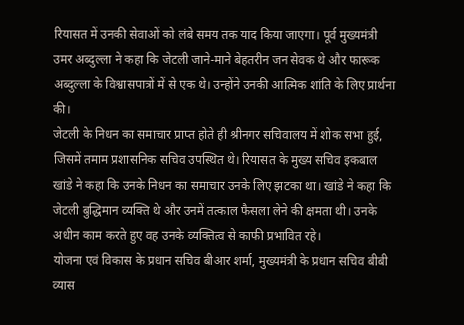रियासत में उनकी सेवाओं को लंबे समय तक याद किया जाएगा। पूर्व मुख्यमंत्री उमर अब्दुल्ला ने कहा कि जेटली जाने-माने बेहतरीन जन सेवक थे और फारूक अब्दुल्ला के विश्वासपात्रों में से एक थे। उन्होंने उनकी आत्मिक शांति के लिए प्रार्थना की।
जेटली के निधन का समाचार प्राप्त होते ही श्रीनगर सचिवालय में शोक सभा हुई, जिसमें तमाम प्रशासनिक सचिव उपस्थित थे। रियासत के मुख्य सचिव इकबाल खांडे ने कहा कि उनके निधन का समाचार उनके लिए झटका था। खांडे ने कहा कि जेटली बुद्धिमान व्यक्ति थे और उनमें तत्काल फैसला लेने की क्षमता थी। उनके अधीन काम करते हुए वह उनके व्यक्तित्व से काफी प्रभावित रहे।
योजना एवं विकास के प्रधान सचिव बीआर शर्मा, मुख्यमंत्री के प्रधान सचिव बीबी व्यास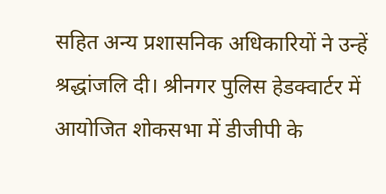सहित अन्य प्रशासनिक अधिकारियों ने उन्हें श्रद्धांजलि दी। श्रीनगर पुलिस हेडक्वार्टर में आयोजित शोकसभा में डीजीपी के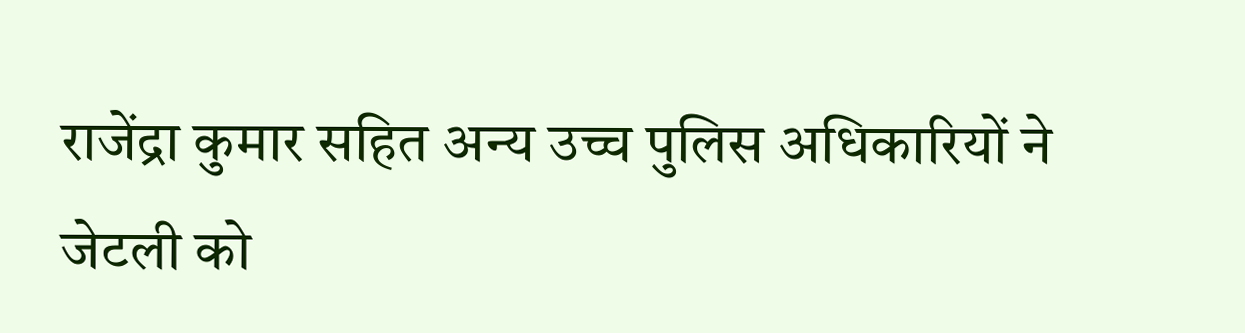राजेंद्रा कुमार सहित अन्य उच्च पुलिस अधिकारियों ने जेटली को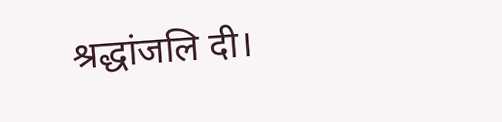श्रद्धांजलि दी।